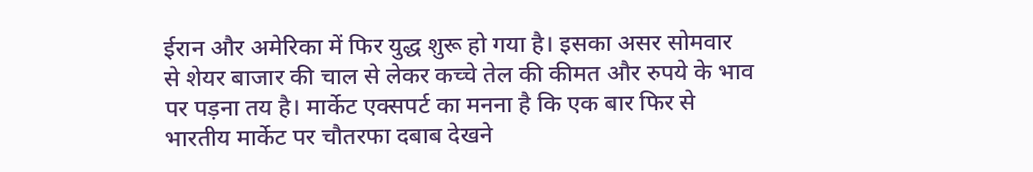ईरान और अमेरिका में फिर युद्ध शुरू हो गया है। इसका असर सोमवार से शेयर बाजार की चाल से लेकर कच्चे तेल की कीमत और रुपये के भाव पर पड़ना तय है। मार्केट एक्सपर्ट का मनना है कि एक बार फिर से भारतीय मार्केट पर चौतरफा दबाब देखने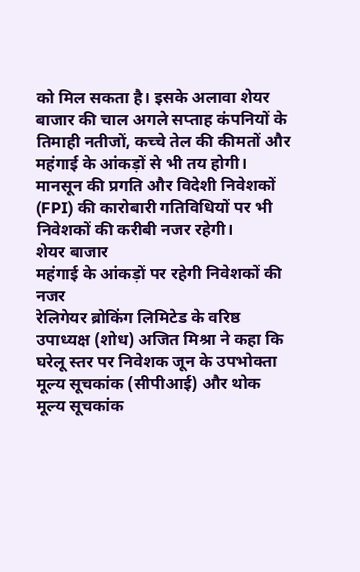को मिल सकता है। इसके अलावा शेयर बाजार की चाल अगले सप्ताह कंपनियों के तिमाही नतीजों, कच्चे तेल की कीमतों और महंगाई के आंकड़ों से भी तय होगी। मानसून की प्रगति और विदेशी निवेशकों (FPI) की कारोबारी गतिविधियों पर भी निवेशकों की करीबी नजर रहेगी।
शेयर बाजार
महंगाई के आंकड़ों पर रहेगी निवेशकों की नजर
रेलिगेयर ब्रोकिंग लिमिटेड के वरिष्ठ उपाध्यक्ष (शोध) अजित मिश्रा ने कहा कि घरेलू स्तर पर निवेशक जून के उपभोक्ता मूल्य सूचकांक (सीपीआई) और थोक मूल्य सूचकांक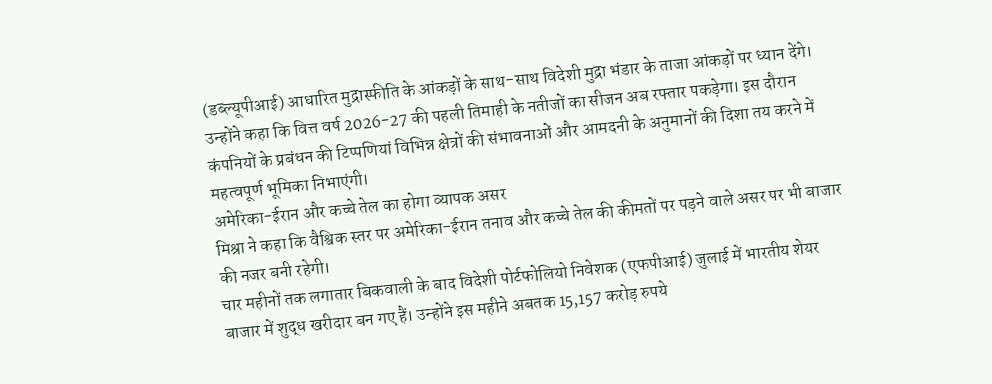(डब्ल्यूपीआई) आधारित मुद्रास्फीति के आंकड़ों के साथ-साथ विदेशी मुद्रा भंडार के ताजा आंकड़ों पर ध्यान देंगे। उन्होंने कहा कि वित्त वर्ष 2026-27 की पहली तिमाही के नतीजों का सीजन अब रफ्तार पकड़ेगा। इस दौरान कंपनियों के प्रबंधन की टिप्पणियां विभिन्न क्षेत्रों की संभावनाओं और आमदनी के अनुमानों की दिशा तय करने में महत्वपूर्ण भूमिका निभाएंगी।
अमेरिका-ईरान और कच्चे तेल का होगा व्यापक असर
मिश्रा ने कहा कि वैश्विक स्तर पर अमेरिका-ईरान तनाव और कच्चे तेल की कीमतों पर पड़ने वाले असर पर भी बाजार की नजर बनी रहेगी।
चार महीनों तक लगातार बिकवाली के बाद विदेशी पोर्टफोलियो निवेशक (एफपीआई) जुलाई में भारतीय शेयर बाजार में शुद्ध खरीदार बन गए हैं। उन्होंने इस महीने अबतक 15,157 करोड़ रुपये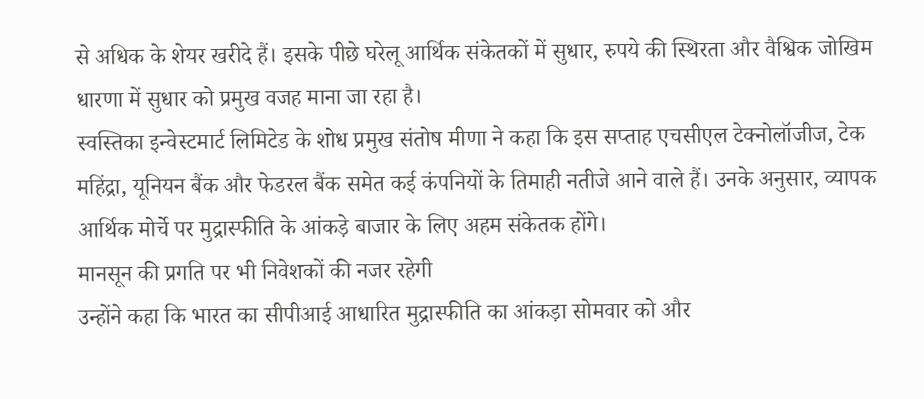से अधिक के शेयर खरीदे हैं। इसके पीछे घरेलू आर्थिक संकेतकों में सुधार, रुपये की स्थिरता और वैश्विक जोखिम धारणा में सुधार को प्रमुख वजह माना जा रहा है।
स्वस्तिका इन्वेस्टमार्ट लिमिटेड के शोध प्रमुख संतोष मीणा ने कहा कि इस सप्ताह एचसीएल टेक्नोलॉजीज, टेक महिंद्रा, यूनियन बैंक और फेडरल बैंक समेत कई कंपनियों के तिमाही नतीजे आने वाले हैं। उनके अनुसार, व्यापक आर्थिक मोर्चे पर मुद्रास्फीति के आंकड़े बाजार के लिए अहम संकेतक होंगे।
मानसून की प्रगति पर भी निवेशकों की नजर रहेगी
उन्होंने कहा कि भारत का सीपीआई आधारित मुद्रास्फीति का आंकड़ा सोमवार को और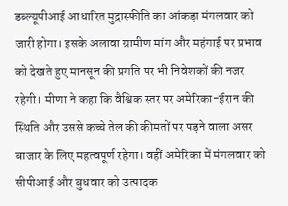डब्ल्यूपीआई आधारित मुद्रास्फीति का आंकड़ा मंगलवार को जारी होगा। इसके अलावा ग्रामीण मांग और महंगाई पर प्रभाव को देखते हुए मानसून की प्रगति पर भी निवेशकों की नजर रहेगी। मीणा ने कहा कि वैश्विक स्तर पर अमेरिका-ईरान की स्थिति और उससे कच्चे तेल की कीमतों पर पड़ने वाला असर बाजार के लिए महत्वपूर्ण रहेगा। वहीं अमेरिका में मंगलवार को सीपीआई और बुधवार को उत्पादक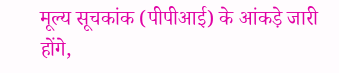मूल्य सूचकांक (पीपीआई) के आंकड़े जारी होंगे,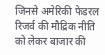जिनसे अमेरिकी फेडरल रिजर्व की मौद्रिक नीति को लेकर बाजार की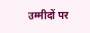उम्मीदों पर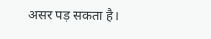असर पड़ सकता है।